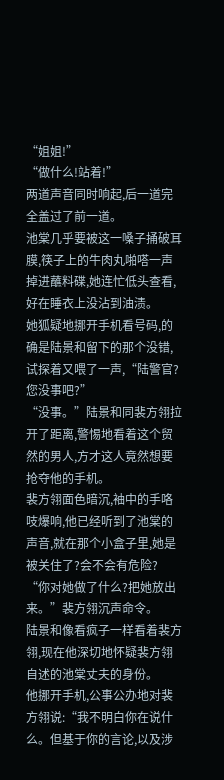“姐姐!”
“做什么!站着!”
两道声音同时响起,后一道完全盖过了前一道。
池棠几乎要被这一嗓子捅破耳膜,筷子上的牛肉丸啪嗒一声掉进蘸料碟,她连忙低头查看,好在睡衣上没沾到油渍。
她狐疑地挪开手机看号码,的确是陆景和留下的那个没错,试探着又喂了一声,“陆警官?您没事吧?”
“没事。”陆景和同裴方翎拉开了距离,警惕地看着这个贸然的男人,方才这人竟然想要抢夺他的手机。
裴方翎面色暗沉,袖中的手咯吱爆响,他已经听到了池棠的声音,就在那个小盒子里,她是被关住了?会不会有危险?
“你对她做了什么?把她放出来。”裴方翎沉声命令。
陆景和像看疯子一样看着裴方翎,现在他深切地怀疑裴方翎自述的池棠丈夫的身份。
他挪开手机,公事公办地对裴方翎说:“我不明白你在说什么。但基于你的言论,以及涉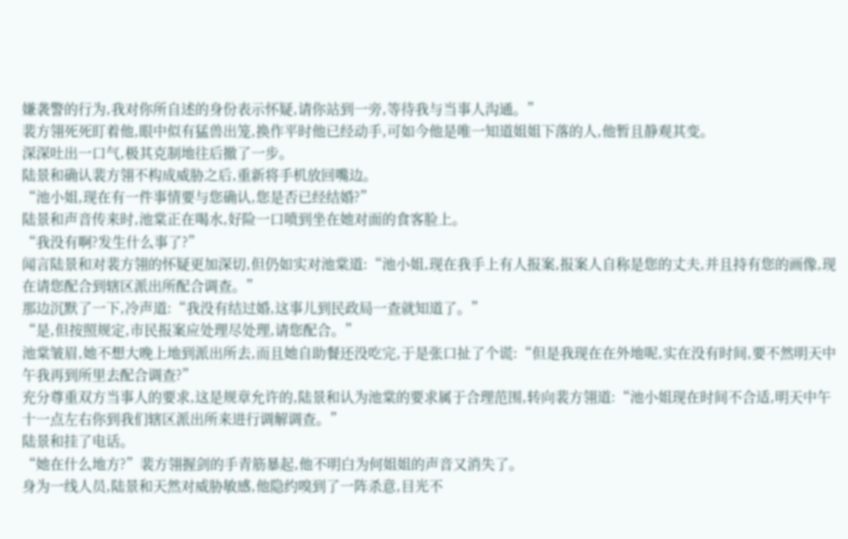嫌袭警的行为,我对你所自述的身份表示怀疑,请你站到一旁,等待我与当事人沟通。”
裴方翎死死盯着他,眼中似有猛兽出笼,换作平时他已经动手,可如今他是唯一知道姐姐下落的人,他暂且静观其变。
深深吐出一口气,极其克制地往后撤了一步。
陆景和确认裴方翎不构成威胁之后,重新将手机放回嘴边。
“池小姐,现在有一件事情要与您确认,您是否已经结婚?”
陆景和声音传来时,池棠正在喝水,好险一口喷到坐在她对面的食客脸上。
“我没有啊?发生什么事了?”
闻言陆景和对裴方翎的怀疑更加深切,但仍如实对池棠道:“池小姐,现在我手上有人报案,报案人自称是您的丈夫,并且持有您的画像,现在请您配合到辖区派出所配合调查。”
那边沉默了一下,冷声道:“我没有结过婚,这事儿到民政局一查就知道了。”
“是,但按照规定,市民报案应处理尽处理,请您配合。”
池棠皱眉,她不想大晚上地到派出所去,而且她自助餐还没吃完,于是张口扯了个谎:“但是我现在在外地呢,实在没有时间,要不然明天中午我再到所里去配合调查?”
充分尊重双方当事人的要求,这是规章允许的,陆景和认为池棠的要求属于合理范围,转向裴方翎道:“池小姐现在时间不合适,明天中午十一点左右你到我们辖区派出所来进行调解调查。”
陆景和挂了电话。
“她在什么地方?”裴方翎握剑的手青筋暴起,他不明白为何姐姐的声音又消失了。
身为一线人员,陆景和天然对威胁敏感,他隐约嗅到了一阵杀意,目光不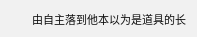由自主落到他本以为是道具的长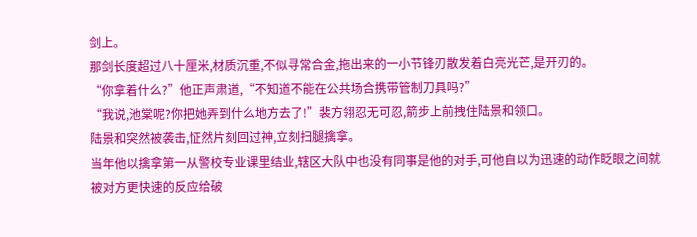剑上。
那剑长度超过八十厘米,材质沉重,不似寻常合金,拖出来的一小节锋刃散发着白亮光芒,是开刃的。
“你拿着什么?”他正声肃道,“不知道不能在公共场合携带管制刀具吗?”
“我说,池棠呢?你把她弄到什么地方去了!”裴方翎忍无可忍,箭步上前拽住陆景和领口。
陆景和突然被袭击,怔然片刻回过神,立刻扫腿擒拿。
当年他以擒拿第一从警校专业课里结业,辖区大队中也没有同事是他的对手,可他自以为迅速的动作眨眼之间就被对方更快速的反应给破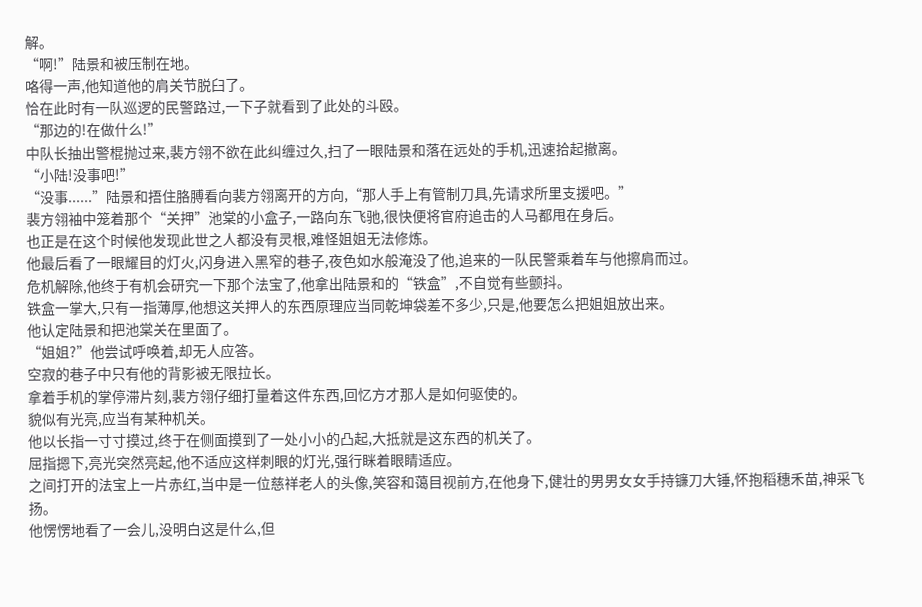解。
“啊!”陆景和被压制在地。
咯得一声,他知道他的肩关节脱臼了。
恰在此时有一队巡逻的民警路过,一下子就看到了此处的斗殴。
“那边的!在做什么!”
中队长抽出警棍抛过来,裴方翎不欲在此纠缠过久,扫了一眼陆景和落在远处的手机,迅速拾起撤离。
“小陆!没事吧!”
“没事......”陆景和捂住胳膊看向裴方翎离开的方向,“那人手上有管制刀具,先请求所里支援吧。”
裴方翎袖中笼着那个“关押”池棠的小盒子,一路向东飞驰,很快便将官府追击的人马都甩在身后。
也正是在这个时候他发现此世之人都没有灵根,难怪姐姐无法修炼。
他最后看了一眼耀目的灯火,闪身进入黑窄的巷子,夜色如水般淹没了他,追来的一队民警乘着车与他擦肩而过。
危机解除,他终于有机会研究一下那个法宝了,他拿出陆景和的“铁盒”,不自觉有些颤抖。
铁盒一掌大,只有一指薄厚,他想这关押人的东西原理应当同乾坤袋差不多少,只是,他要怎么把姐姐放出来。
他认定陆景和把池棠关在里面了。
“姐姐?”他尝试呼唤着,却无人应答。
空寂的巷子中只有他的背影被无限拉长。
拿着手机的掌停滞片刻,裴方翎仔细打量着这件东西,回忆方才那人是如何驱使的。
貌似有光亮,应当有某种机关。
他以长指一寸寸摸过,终于在侧面摸到了一处小小的凸起,大抵就是这东西的机关了。
屈指摁下,亮光突然亮起,他不适应这样刺眼的灯光,强行眯着眼睛适应。
之间打开的法宝上一片赤红,当中是一位慈祥老人的头像,笑容和蔼目视前方,在他身下,健壮的男男女女手持镰刀大锤,怀抱稻穗禾苗,神采飞扬。
他愣愣地看了一会儿,没明白这是什么,但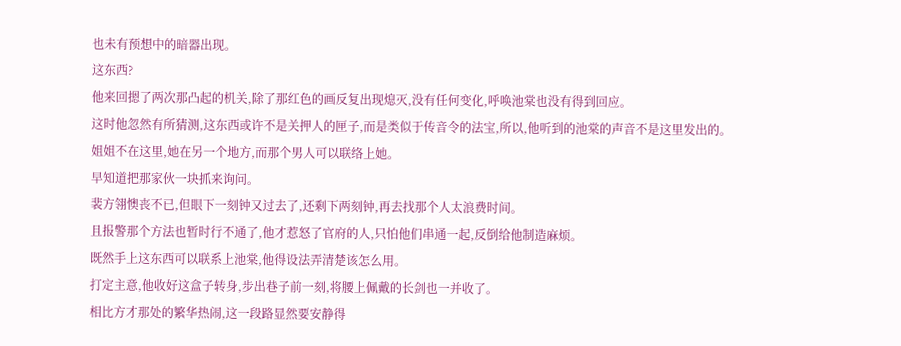也未有预想中的暗器出现。
这东西?
他来回摁了两次那凸起的机关,除了那红色的画反复出现熄灭,没有任何变化,呼唤池棠也没有得到回应。
这时他忽然有所猜测,这东西或许不是关押人的匣子,而是类似于传音令的法宝,所以,他听到的池棠的声音不是这里发出的。
姐姐不在这里,她在另一个地方,而那个男人可以联络上她。
早知道把那家伙一块抓来询问。
裴方翎懊丧不已,但眼下一刻钟又过去了,还剩下两刻钟,再去找那个人太浪费时间。
且报警那个方法也暂时行不通了,他才惹怒了官府的人,只怕他们串通一起,反倒给他制造麻烦。
既然手上这东西可以联系上池棠,他得设法弄清楚该怎么用。
打定主意,他收好这盒子转身,步出巷子前一刻,将腰上佩戴的长剑也一并收了。
相比方才那处的繁华热闹,这一段路显然要安静得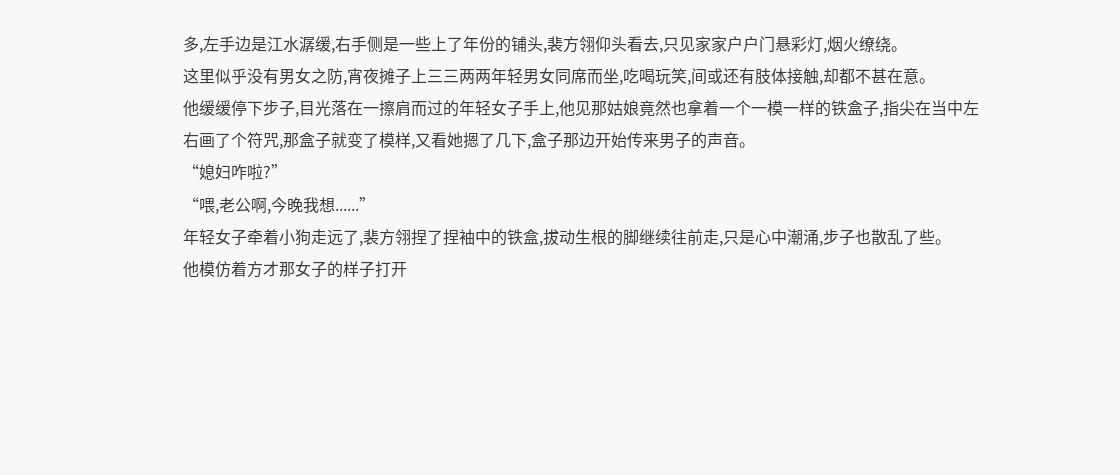多,左手边是江水潺缓,右手侧是一些上了年份的铺头,裴方翎仰头看去,只见家家户户门悬彩灯,烟火缭绕。
这里似乎没有男女之防,宵夜摊子上三三两两年轻男女同席而坐,吃喝玩笑,间或还有肢体接触,却都不甚在意。
他缓缓停下步子,目光落在一擦肩而过的年轻女子手上,他见那姑娘竟然也拿着一个一模一样的铁盒子,指尖在当中左右画了个符咒,那盒子就变了模样,又看她摁了几下,盒子那边开始传来男子的声音。
“媳妇咋啦?”
“喂,老公啊,今晚我想......”
年轻女子牵着小狗走远了,裴方翎捏了捏袖中的铁盒,拔动生根的脚继续往前走,只是心中潮涌,步子也散乱了些。
他模仿着方才那女子的样子打开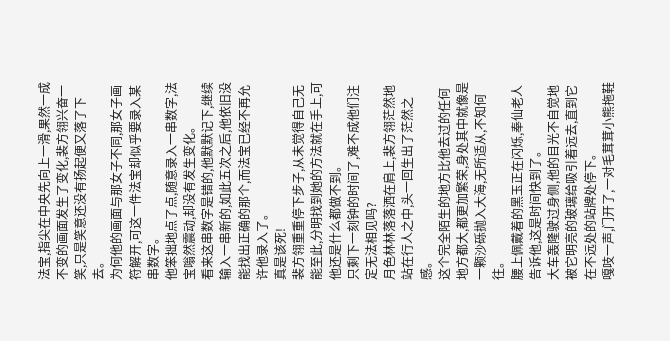法宝,指尖在中央先向上一滑,果然一成不变的画面发生了变化,裴方翎兴奋一笑,只是笑意还没有扬起便又落了下去。
为何他的画面与那女子不同,那女子画符解开,可这一件法宝却似乎要录入某串数字。
他笨拙地点了点,随意录入一串数字,法宝嗡然震动,却没有发生变化。
看来这串数字是错的,他默默记下,继续输入一串新的,如此五次之后,他依旧没能找出正确的那个,而法宝已经不再允许他录入了。
真是该死!
裴方翎重重停下步子,从未觉得自己无能至此,分明找到她的方法就在手上,可他还是什么都做不到。
只剩下一刻钟的时间了,难不成他们注定无法相见吗?
月色林林落落洒在肩上,裴方翎茫然地站在行人之中,头一回生出了茫然之感。
这个完全陌生的地方比他去过的任何地方都大,都更加繁荣,身处其中就像是一颗沙砾抛入大海,无所适从,不知何往。
腰上佩戴着的黑玉正在闪烁,奉仙老人告诉他,这是时间快到了。
大车轰隆驶过身侧,他的目光不自觉地被它明亮的玻璃给吸引着远去,直到它在不远处的站牌处停下。
嘎吱一声,门开了,一对毛茸茸小熊拖鞋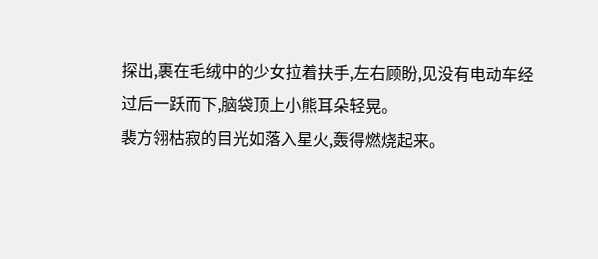探出,裹在毛绒中的少女拉着扶手,左右顾盼,见没有电动车经过后一跃而下,脑袋顶上小熊耳朵轻晃。
裴方翎枯寂的目光如落入星火,轰得燃烧起来。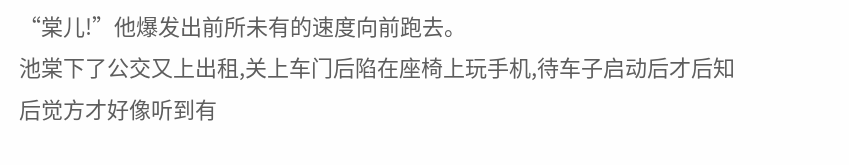“棠儿!”他爆发出前所未有的速度向前跑去。
池棠下了公交又上出租,关上车门后陷在座椅上玩手机,待车子启动后才后知后觉方才好像听到有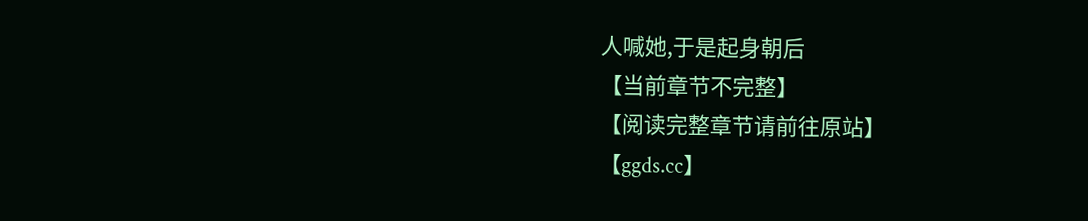人喊她,于是起身朝后
【当前章节不完整】
【阅读完整章节请前往原站】
【ggds.cc】